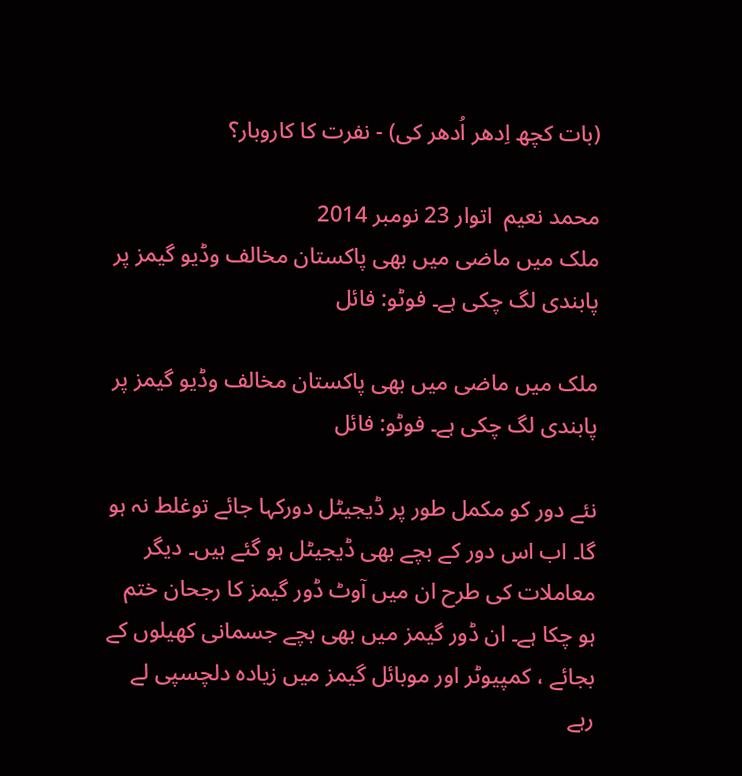(بات کچھ اِدھر اُدھر کی) - نفرت کا کاروبار؟

محمد نعیم  اتوار 23 نومبر 2014
ملک میں ماضی میں بھی پاکستان مخالف وڈیو گیمز پر پابندی لگ چکی ہے۔ فوٹو: فائل

ملک میں ماضی میں بھی پاکستان مخالف وڈیو گیمز پر پابندی لگ چکی ہے۔ فوٹو: فائل

نئے دور کو مکمل طور پر ڈیجیٹل دورکہا جائے توغلط نہ ہو گا۔ اب اس دور کے بچے بھی ڈیجیٹل ہو گئے ہیں۔ دیگر معاملات کی طرح ان میں آوٹ ڈور گیمز کا رجحان ختم ہو چکا ہے۔ ان ڈور گیمز میں بھی بچے جسمانی کھیلوں کے بجائے ، کمپیوٹر اور موبائل گیمز میں زیادہ دلچسپی لے رہے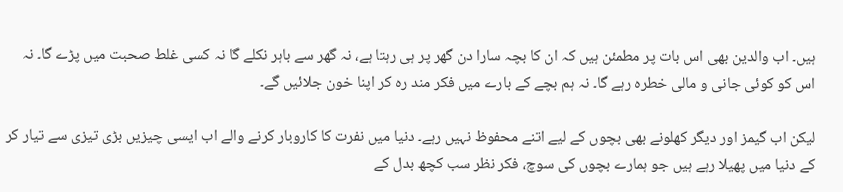ہیں۔ اب والدین بھی اس بات پر مطمئن ہیں کہ ان کا بچہ سارا دن گھر پر ہی رہتا ہے، نہ گھر سے باہر نکلے گا نہ کسی غلط صحبت میں پڑے گا۔ نہ اس کو کوئی جانی و مالی خطرہ رہے گا۔ نہ ہم بچے کے بارے میں فکر مند رہ کر اپنا خون جلائیں گے۔

لیکن اب گیمز اور دیگر کھلونے بھی بچوں کے لیے اتنے محفوظ نہیں رہے۔ دنیا میں نفرت کا کاروبار کرنے والے اب ایسی چیزیں بڑی تیزی سے تیار کر کے دنیا میں پھیلا رہے ہیں جو ہمارے بچوں کی سوچ، فکر نظر سب کچھ بدل کے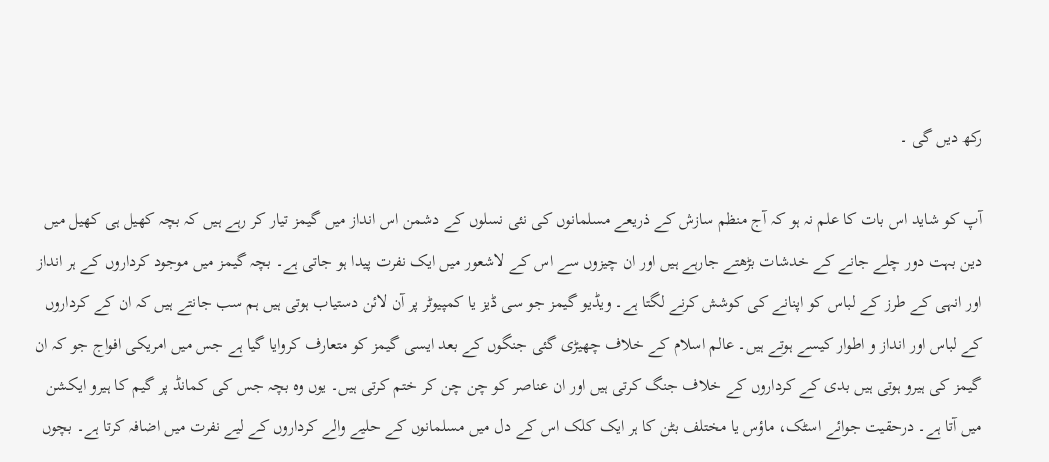رکھ دیں گی ۔

آپ کو شاید اس بات کا علم نہ ہو کہ آج منظم سازش کے ذریعے مسلمانوں کی نئی نسلوں کے دشمن اس انداز میں گیمز تیار کر رہے ہیں کہ بچہ کھیل ہی کھیل میں دین بہت دور چلے جانے کے خدشات بڑھتے جارہے ہیں اور ان چیزوں سے اس کے لاشعور میں ایک نفرت پیدا ہو جاتی ہے۔ بچہ گیمز میں موجود کرداروں کے ہر انداز اور انہی کے طرز کے لباس کو اپنانے کی کوشش کرنے لگتا ہے۔ ویڈیو گیمز جو سی ڈیز یا کمپیوٹر پر آن لائن دستیاب ہوتی ہیں ہم سب جانتے ہیں کہ ان کے کرداروں کے لباس اور انداز و اطوار کیسے ہوتے ہیں۔ عالم اسلام کے خلاف چھیڑی گئی جنگوں کے بعد ایسی گیمز کو متعارف کروایا گیا ہے جس میں امریکی افواج جو کہ ان گیمز کی ہیرو ہوتی ہیں بدی کے کرداروں کے خلاف جنگ کرتی ہیں اور ان عناصر کو چن چن کر ختم کرتی ہیں۔ یوں وہ بچہ جس کی کمانڈ پر گیم کا ہیرو ایکشن میں آتا ہے۔ درحقیت جوائے اسٹک، ماؤس یا مختلف بٹن کا ہر ایک کلک اس کے دل میں مسلمانوں کے حلیے والے کرداروں کے لیے نفرت میں اضافہ کرتا ہے۔ بچوں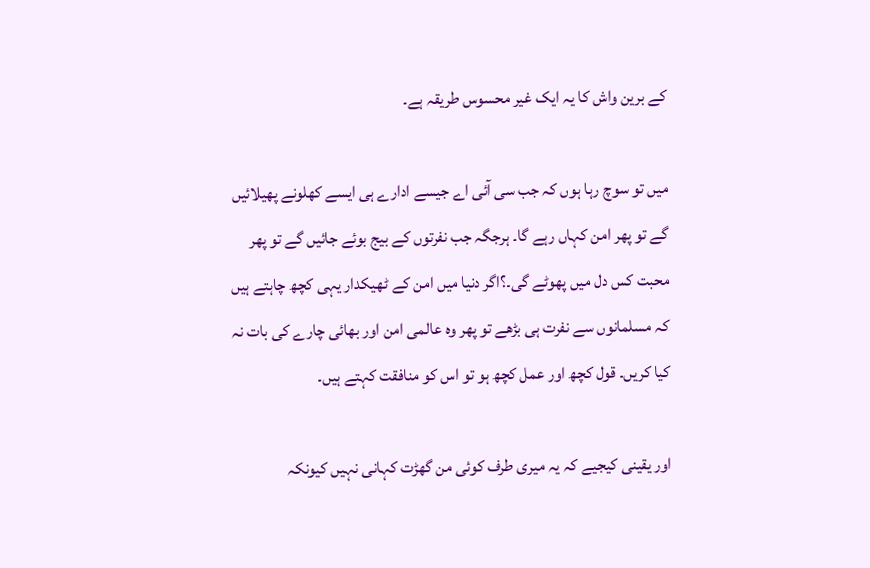کے برین واش کا یہ ایک غیر محسوس طریقہ ہے۔

میں تو سوچ رہا ہوں کہ جب سی آئی اے جیسے ادارے ہی ایسے کھلونے پھیلائیں گے تو پھر امن کہاں رہے گا۔ ہرجگہ جب نفرتوں کے بیج بوئے جائیں گے تو پھر محبت کس دل میں پھوٹے گی۔؟اگر دنیا میں امن کے ٹھیکدار یہی کچھ چاہتے ہیں کہ مسلمانوں سے نفرت ہی بڑھے تو پھر وہ عالمی امن اور بھائی چارے کی بات نہ کیا کریں۔ قول کچھ اور عمل کچھ ہو تو اس کو منافقت کہتے ہیں۔

اور یقینی کیجیے کہ یہ میری طرف کوئی من گھڑت کہانی نہیں کیونکہ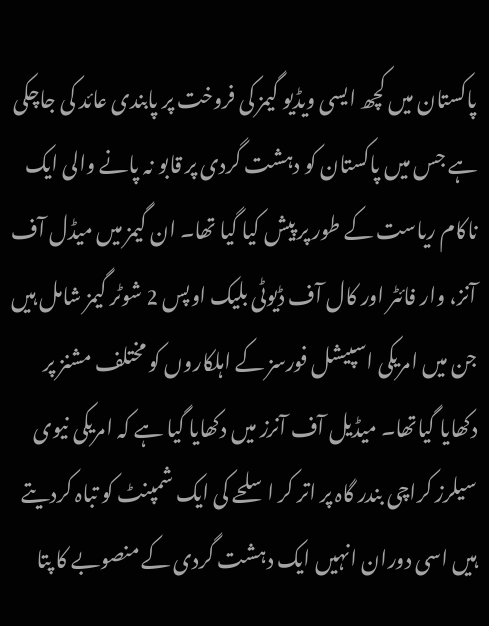پاکستان میں کچھ ایسی ویڈیو گیمز کی فروخت پر پابندی عائد کی جاچکی ہے جس میں پاکستان کو دہشت گردی پر قابو نہ پانے والی ایک ناکام ریاست کے طور پر پیش کیا گیا تھا۔ ان گیمز میں میڈل آف آنز، وار فائٹر اور کال آف ڈیوٹی بلیک اوپس 2 شوٹر گیمز شامل ہیں جن میں امریکی اسپیشل فورسز کے اہلکاروں کو مختلف مشنز پر دکھایا گیاتھا۔ میڈیل آف آنرز میں دکھایا گیا ہے کہ امریکی نیوی سیلرز کراچی بندر گاہ پر اتر کر اسلحے کی ایک شمپنٹ کو تباہ کردیتے ہیں اسی دوران انہیں ایک دہشت گردی کے منصوبے کا پتا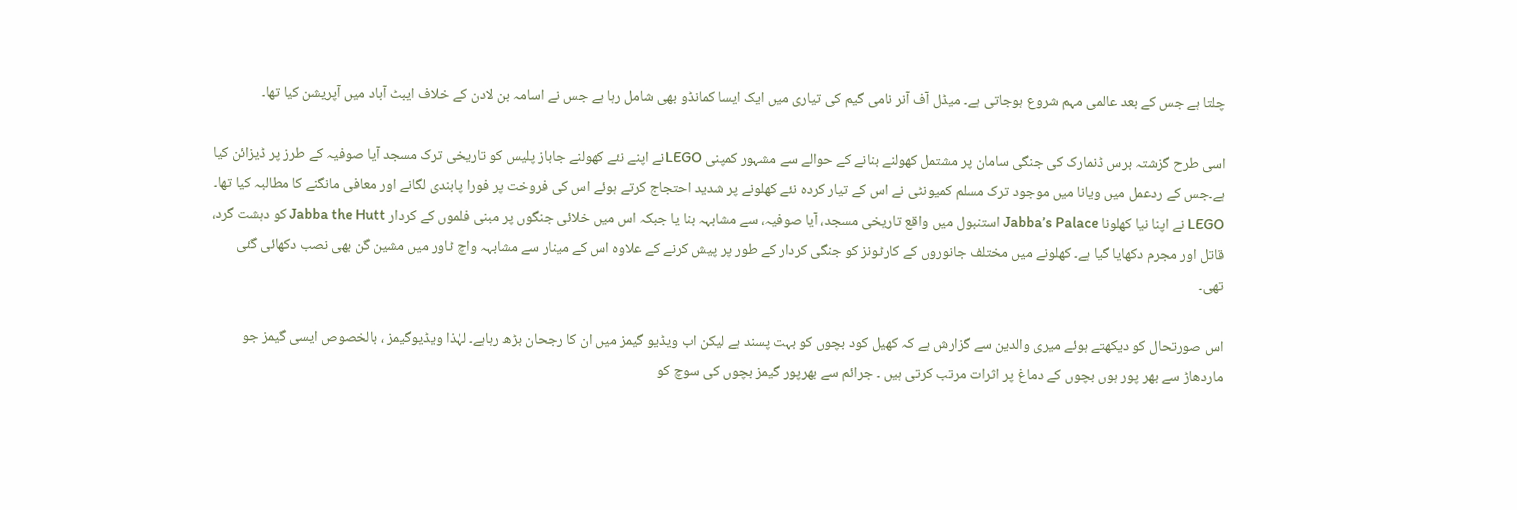چلتا ہے جس کے بعد عالمی مہم شروع ہوجاتی ہے۔ میڈل آف آنر نامی گیم کی تیاری میں ایک ایسا کمانڈو بھی شامل رہا ہے جس نے اسامہ بن لادن کے خلاف ایبٹ آباد میں آپریشن کیا تھا۔

اسی طرح گزشتہ برس ڈنمارک کی جنگی سامان پر مشتمل کھولنے بنانے کے حوالے سے مشہور کمپنی LEGOنے اپنے نئے کھولنے جاباز پلیس کو تاریخی ترک مسجد آیا صوفیہ کے طرز پر ڈیزائن کیا ہے۔جس کے ردعمل میں ویانا میں موجود ترک مسلم کمیونٹی نے اس کے تیار کردہ نئے کھلونے پر شدید احتجاج کرتے ہوئے اس کی فروخت پر فورا پابندی لگانے اور معافی مانگنے کا مطالبہ کیا تھا۔ LEGO نے اپنا نیا کھلونا Jabba’s Palace استنبول میں واقع تاریخی مسجد، آیا صوفیہ، سے مشابہہ بنا یا جبکہ اس میں خلائی جنگوں پر مبنی فلموں کے کردار Jabba the Hutt کو دہشت گرد، قاتل اور مجرم دکھایا گیا ہے۔ کھلونے میں مختلف جانوروں کے کارٹونز کو جنگی کردار کے طور پر پیش کرنے کے علاوہ اس کے مینار سے مشابہہ واچ ٹاور میں مشین گن بھی نصب دکھائی گئی تھی۔

اس صورتحال کو دیکھتے ہوئے میری والدین سے گزارش ہے کہ کھیل کود بچوں کو بہت پسند ہے لیکن اب ویڈیو گیمز میں ان کا رجحان بڑھ رہاہے۔ لہٰذا ویڈیوگیمز ، بالخصوص ایسی گیمز جو ماردھاڑ سے بھر پور ہوں بچوں کے دماغ پر اثرات مرتب کرتی ہیں ۔ جرائم سے بھرپور گیمز بچوں کی سوچ کو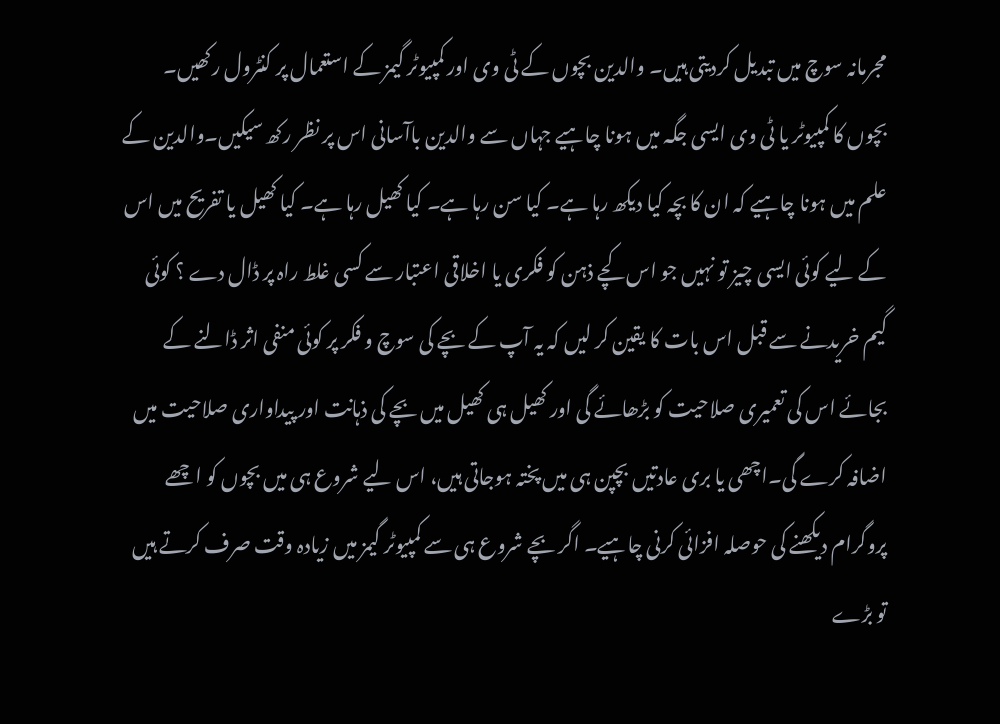مجرمانہ سوچ میں تبدیل کردیتی ہیں۔ والدین بچوں کے ٹی وی اور کمپیوٹر گیمز کے استعمال پر کنٹرول رکھیں۔ بچوں کا کمپیوٹر یا ٹی وی ایسی جگہ میں ہونا چاہیے جہاں سے والدین باآسانی اس پر نظر رکھ سیکیں۔والدین کے علم میں ہونا چاہیے کہ ان کا بچہ کیا دیکھ رہا ہے۔ کیا سن رہا ہے۔ کیا کھیل رہا ہے۔ کیا کھیل یا تفریح میں اس کے لیے کوئی ایسی چیز تو نہیں جو اس کچے ذہن کو فکری یا اخلاقی اعتبار سے کسی غلط راہ پر ڈال دے ؟ کوئی گیم خریدنے سے قبل اس بات کا یقین کر لیں کہ یہ آپ کے بچے کی سوچ و فکر پر کوئی منفی اثر ڈالنے کے بجائے اس کی تعمیری صلاحیت کو بڑھائے گی اور کھیل ہی کھیل میں بچے کی ذہانت اور پیداواری صلاحیت میں اضافہ کرے گی۔اچھی یا بری عادتیں بچپن ہی میں پختہ ہوجاتی ہیں، اس لیے شروع ہی میں بچوں کو اچھے پروگرام دیکھنے کی حوصلہ افزائی کرنی چاہیے۔ اگر بچے شروع ہی سے کمپیوٹر گیمز میں زیادہ وقت صرف کرتے ہیں تو بڑے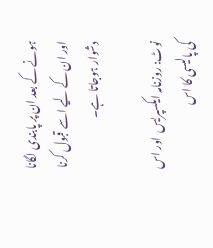ہونے کے بعد ان پر پابندی لگانا اور ان کے لیے اسے قبول کرنا دشوار ہوجاتا ہے۔

نوٹ: روزنامہ ایکسپریس  اور اس کی پالیسی کا اس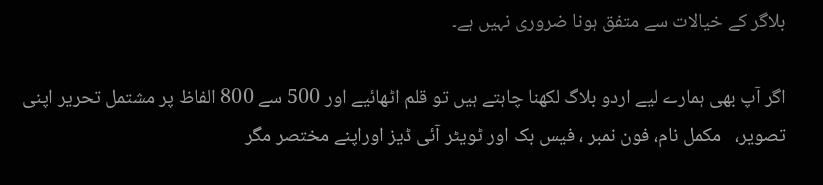بلاگر کے خیالات سے متفق ہونا ضروری نہیں ہے۔

اگر آپ بھی ہمارے لیے اردو بلاگ لکھنا چاہتے ہیں تو قلم اٹھائیے اور 500 سے 800 الفاظ پر مشتمل تحریر اپنی تصویر،   مکمل نام، فون نمبر ، فیس بک اور ٹویٹر آئی ڈیز اوراپنے مختصر مگر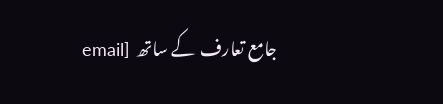جامع تعارف  کے ساتھ  [email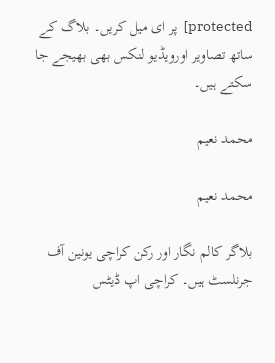protected]  پر ای میل کریں۔ بلاگ کے ساتھ تصاویر اورویڈیو لنکس بھی بھیجے جا سکتے ہیں۔

محمد نعیم

محمد نعیم

بلاگر کالم نگار اور رکن کراچی یونین آف جرنلسٹ ہیں۔ کراچی اپ ڈیٹس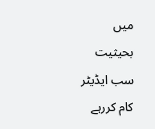میں بحیثیت سب ایڈیٹر کام کررہے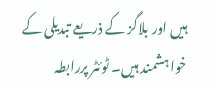ہیں اور بلاگز کے ذریعے تبدیلی کے خواہشمند ہیں۔ ٹوئٹر پررابطہ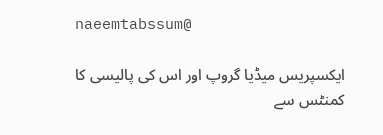naeemtabssum@

ایکسپریس میڈیا گروپ اور اس کی پالیسی کا کمنٹس سے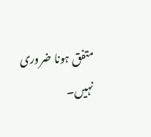متفق ہونا ضروری نہیں۔